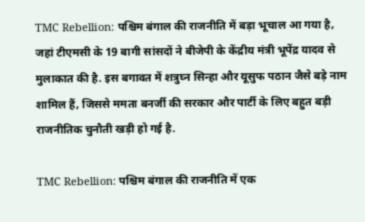TMC Rebellion: पश्चिम बंगाल की राजनीति में बड़ा भूचाल आ गया है, जहां टीएमसी के 19 बागी सांसदों ने बीजेपी के केंद्रीय मंत्री भूपेंद्र यादव से मुलाकात की है. इस बगावत में शत्रुघ्न सिन्हा और यूसुफ पठान जैसे बड़े नाम शामिल हैं, जिससे ममता बनर्जी की सरकार और पार्टी के लिए बहुत बड़ी राजनीतिक चुनौती खड़ी हो गई है.

TMC Rebellion: पश्चिम बंगाल की राजनीति में एक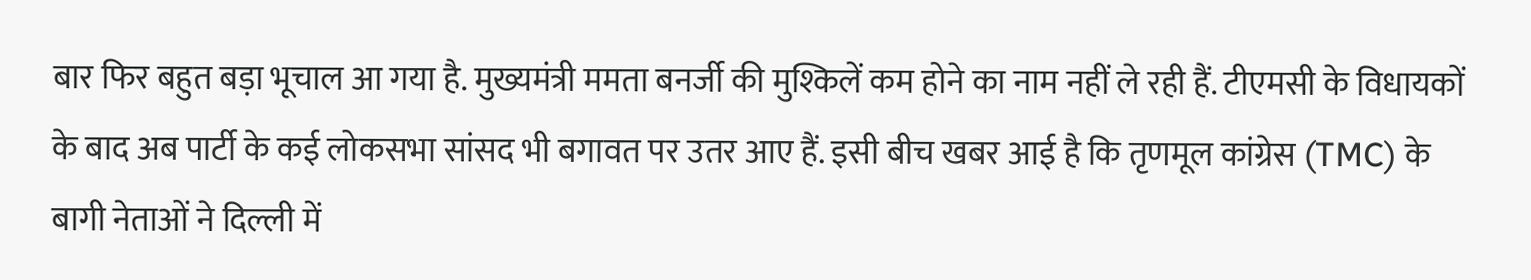बार फिर बहुत बड़ा भूचाल आ गया है. मुख्यमंत्री ममता बनर्जी की मुश्किलें कम होने का नाम नहीं ले रही हैं. टीएमसी के विधायकों के बाद अब पार्टी के कई लोकसभा सांसद भी बगावत पर उतर आए हैं. इसी बीच खबर आई है कि तृणमूल कांग्रेस (TMC) के बागी नेताओं ने दिल्ली में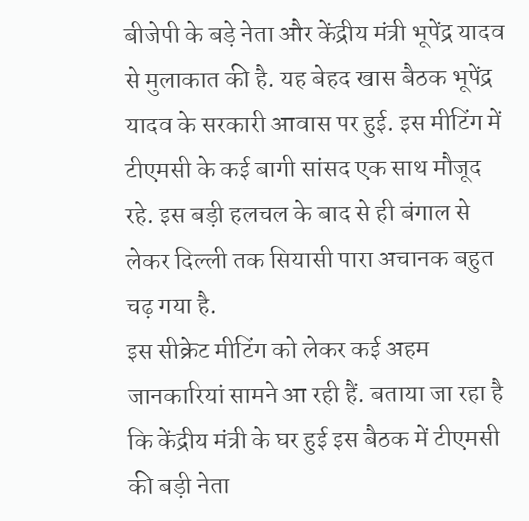बीजेपी के बड़े नेता और केंद्रीय मंत्री भूपेंद्र यादव से मुलाकात की है. यह बेहद खास बैठक भूपेंद्र यादव के सरकारी आवास पर हुई. इस मीटिंग में टीएमसी के कई बागी सांसद एक साथ मौजूद रहे. इस बड़ी हलचल के बाद से ही बंगाल से लेकर दिल्ली तक सियासी पारा अचानक बहुत चढ़ गया है.
इस सीक्रेट मीटिंग को लेकर कई अहम जानकारियां सामने आ रही हैं. बताया जा रहा है कि केंद्रीय मंत्री के घर हुई इस बैठक में टीएमसी की बड़ी नेता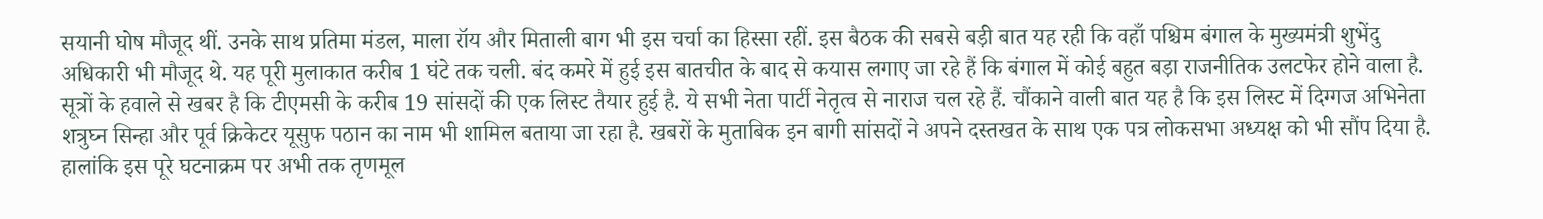सयानी घोष मौजूद थीं. उनके साथ प्रतिमा मंडल, माला रॉय और मिताली बाग भी इस चर्चा का हिस्सा रहीं. इस बैठक की सबसे बड़ी बात यह रही कि वहाँ पश्चिम बंगाल के मुख्यमंत्री शुभेंदु अधिकारी भी मौजूद थे. यह पूरी मुलाकात करीब 1 घंटे तक चली. बंद कमरे में हुई इस बातचीत के बाद से कयास लगाए जा रहे हैं कि बंगाल में कोई बहुत बड़ा राजनीतिक उलटफेर होने वाला है.
सूत्रों के हवाले से खबर है कि टीएमसी के करीब 19 सांसदों की एक लिस्ट तैयार हुई है. ये सभी नेता पार्टी नेतृत्व से नाराज चल रहे हैं. चौंकाने वाली बात यह है कि इस लिस्ट में दिग्गज अभिनेता शत्रुघ्न सिन्हा और पूर्व क्रिकेटर यूसुफ पठान का नाम भी शामिल बताया जा रहा है. खबरों के मुताबिक इन बागी सांसदों ने अपने दस्तखत के साथ एक पत्र लोकसभा अध्यक्ष को भी सौंप दिया है. हालांकि इस पूरे घटनाक्रम पर अभी तक तृणमूल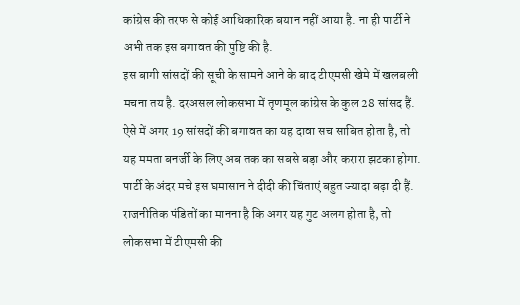कांग्रेस की तरफ से कोई आधिकारिक बयान नहीं आया है. ना ही पार्टी ने अभी तक इस बगावत की पुष्टि की है.
इस बागी सांसदों की सूची के सामने आने के बाद टीएमसी खेमे में खलबली मचना तय है. दरअसल लोकसभा में तृणमूल कांग्रेस के कुल 28 सांसद हैं. ऐसे में अगर 19 सांसदों की बगावत का यह दावा सच साबित होता है, तो यह ममता बनर्जी के लिए अब तक का सबसे बड़ा और करारा झटका होगा. पार्टी के अंदर मचे इस घमासान ने दीदी की चिंताएं बहुत ज्यादा बढ़ा दी हैं. राजनीतिक पंडितों का मानना है कि अगर यह गुट अलग होता है, तो लोकसभा में टीएमसी की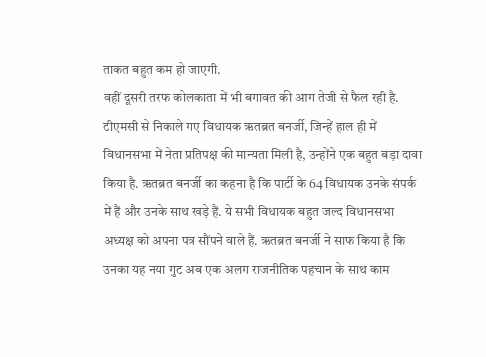ताकत बहुत कम हो जाएगी.
वहीं दूसरी तरफ कोलकाता में भी बगावत की आग तेजी से फैल रही है. टीएमसी से निकाले गए विधायक ऋतब्रत बनर्जी, जिन्हें हाल ही में विधानसभा में नेता प्रतिपक्ष की मान्यता मिली है, उन्होंने एक बहुत बड़ा दावा किया है. ऋतब्रत बनर्जी का कहना है कि पार्टी के 64 विधायक उनके संपर्क में हैं और उनके साथ खड़े हैं. ये सभी विधायक बहुत जल्द विधानसभा अध्यक्ष को अपना पत्र सौंपने वाले हैं. ऋतब्रत बनर्जी ने साफ किया है कि उनका यह नया गुट अब एक अलग राजनीतिक पहचान के साथ काम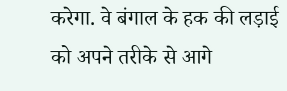करेगा. वे बंगाल के हक की लड़ाई को अपने तरीके से आगे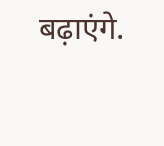बढ़ाएंगे.